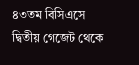৪৩তম বিসিএসে দ্বিতীয় গেজেট থেকে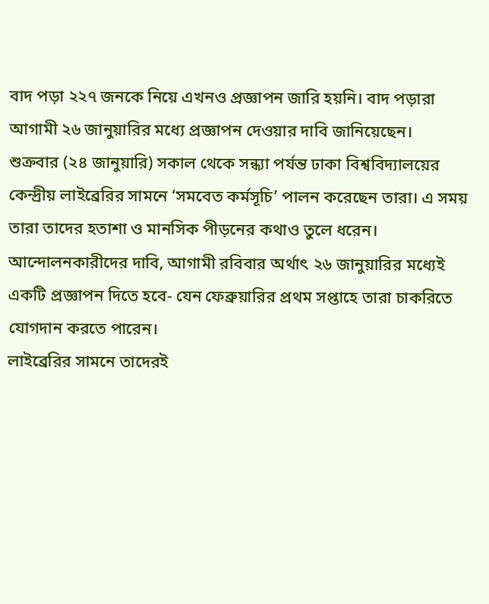বাদ পড়া ২২৭ জনকে নিয়ে এখনও প্রজ্ঞাপন জারি হয়নি। বাদ পড়ারা আগামী ২৬ জানুয়ারির মধ্যে প্রজ্ঞাপন দেওয়ার দাবি জানিয়েছেন।
শুক্রবার (২৪ জানুয়ারি) সকাল থেকে সন্ধ্যা পর্যন্ত ঢাকা বিশ্ববিদ্যালয়ের কেন্দ্রীয় লাইব্রেরির সামনে ‘সমবেত কর্মসূচি’ পালন করেছেন তারা। এ সময় তারা তাদের হতাশা ও মানসিক পীড়নের কথাও তুলে ধরেন।
আন্দোলনকারীদের দাবি, আগামী রবিবার অর্থাৎ ২৬ জানুয়ারির মধ্যেই একটি প্রজ্ঞাপন দিতে হবে- যেন ফেব্রুয়ারির প্রথম সপ্তাহে তারা চাকরিতে যোগদান করতে পারেন।
লাইব্রেরির সামনে তাদেরই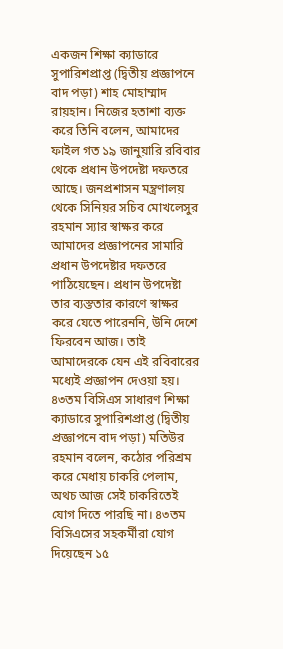একজন শিক্ষা ক্যাডারে সুপারিশপ্রাপ্ত (দ্বিতীয় প্রজ্ঞাপনে বাদ পড়া) শাহ মোহাম্মাদ রায়হান। নিজের হতাশা ব্যক্ত করে তিনি বলেন, আমাদের ফাইল গত ১৯ জানুয়ারি রবিবার থেকে প্রধান উপদেষ্টা দফতরে আছে। জনপ্রশাসন মন্ত্রণালয় থেকে সিনিয়র সচিব মোখলেসুর রহমান স্যার স্বাক্ষর করে আমাদের প্রজ্ঞাপনের সামারি প্রধান উপদেষ্টার দফতরে পাঠিয়েছেন। প্রধান উপদেষ্টা তার ব্যস্ততার কারণে স্বাক্ষর করে যেতে পারেননি, উনি দেশে ফিরবেন আজ। তাই আমাদেরকে যেন এই রবিবারের মধ্যেই প্রজ্ঞাপন দেওয়া হয়।
৪৩তম বিসিএস সাধারণ শিক্ষা ক্যাডারে সুপারিশপ্রাপ্ত (দ্বিতীয় প্রজ্ঞাপনে বাদ পড়া) মতিউর রহমান বলেন, কঠোর পরিশ্রম করে মেধায় চাকরি পেলাম, অথচ আজ সেই চাকরিতেই যোগ দিতে পারছি না। ৪৩তম বিসিএসের সহকর্মীরা যোগ দিয়েছেন ১৫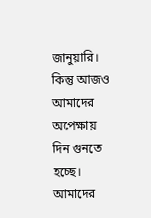জানুয়ারি। কিন্তু আজও আমাদের অপেক্ষায় দিন গুনতে হচ্ছে। আমাদের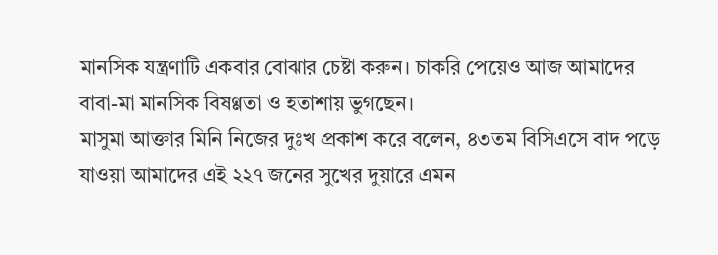মানসিক যন্ত্রণাটি একবার বোঝার চেষ্টা করুন। চাকরি পেয়েও আজ আমাদের বাবা-মা মানসিক বিষণ্ণতা ও হতাশায় ভুগছেন।
মাসুমা আক্তার মিনি নিজের দুঃখ প্রকাশ করে বলেন, ৪৩তম বিসিএসে বাদ পড়ে যাওয়া আমাদের এই ২২৭ জনের সুখের দুয়ারে এমন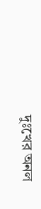দুঃখের অনল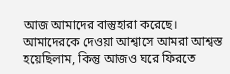আজ আমাদের বাস্তুহারা করেছে। আমাদেরকে দেওয়া আশ্বাসে আমরা আশ্বস্ত হয়েছিলাম, কিন্তু আজও ঘরে ফিরতে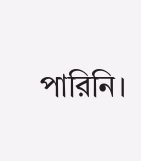পারিনি।